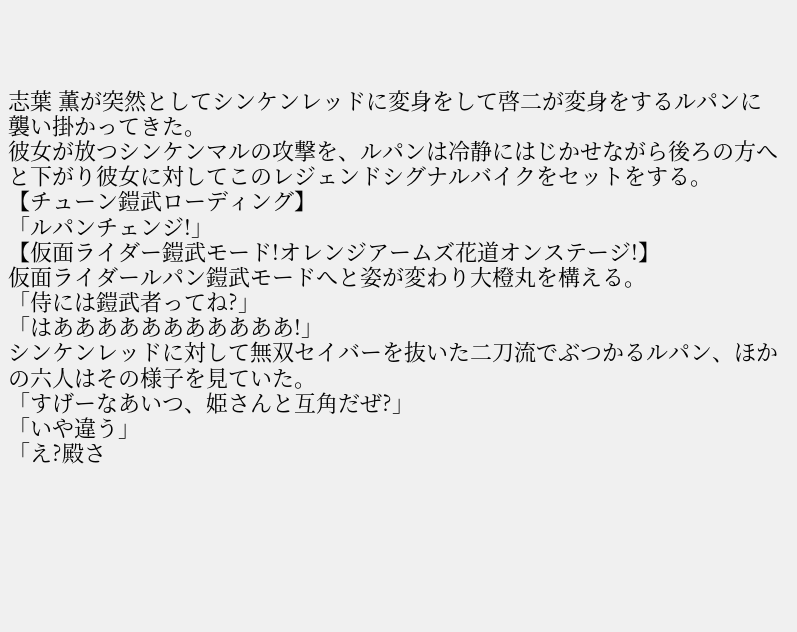志葉 薫が突然としてシンケンレッドに変身をして啓二が変身をするルパンに襲い掛かってきた。
彼女が放つシンケンマルの攻撃を、ルパンは冷静にはじかせながら後ろの方へと下がり彼女に対してこのレジェンドシグナルバイクをセットをする。
【チューン鎧武ローディング】
「ルパンチェンジ!」
【仮面ライダー鎧武モード!オレンジアームズ花道オンステージ!】
仮面ライダールパン鎧武モードへと姿が変わり大橙丸を構える。
「侍には鎧武者ってね?」
「はあああああああああああ!」
シンケンレッドに対して無双セイバーを抜いた二刀流でぶつかるルパン、ほかの六人はその様子を見ていた。
「すげーなあいつ、姫さんと互角だぜ?」
「いや違う」
「え?殿さ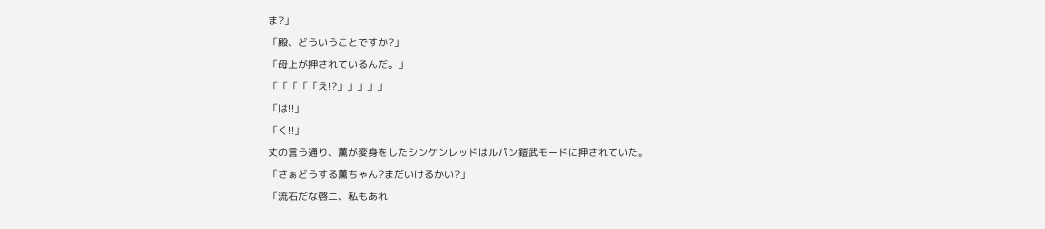ま?」
「殿、どういうことですか?」
「母上が押されているんだ。」
「「「「「え!?」」」」」
「は!!」
「く!!」
丈の言う通り、薫が変身をしたシンケンレッドはルパン鎧武モードに押されていた。
「さぁどうする薫ちゃん?まだいけるかい?」
「流石だな啓二、私もあれ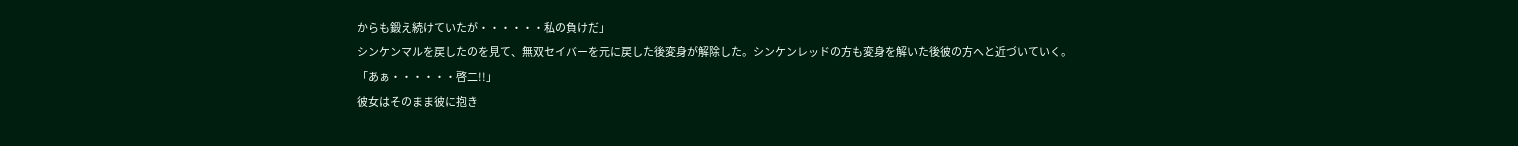からも鍛え続けていたが・・・・・・私の負けだ」
シンケンマルを戻したのを見て、無双セイバーを元に戻した後変身が解除した。シンケンレッドの方も変身を解いた後彼の方へと近づいていく。
「あぁ・・・・・・啓二!!」
彼女はそのまま彼に抱き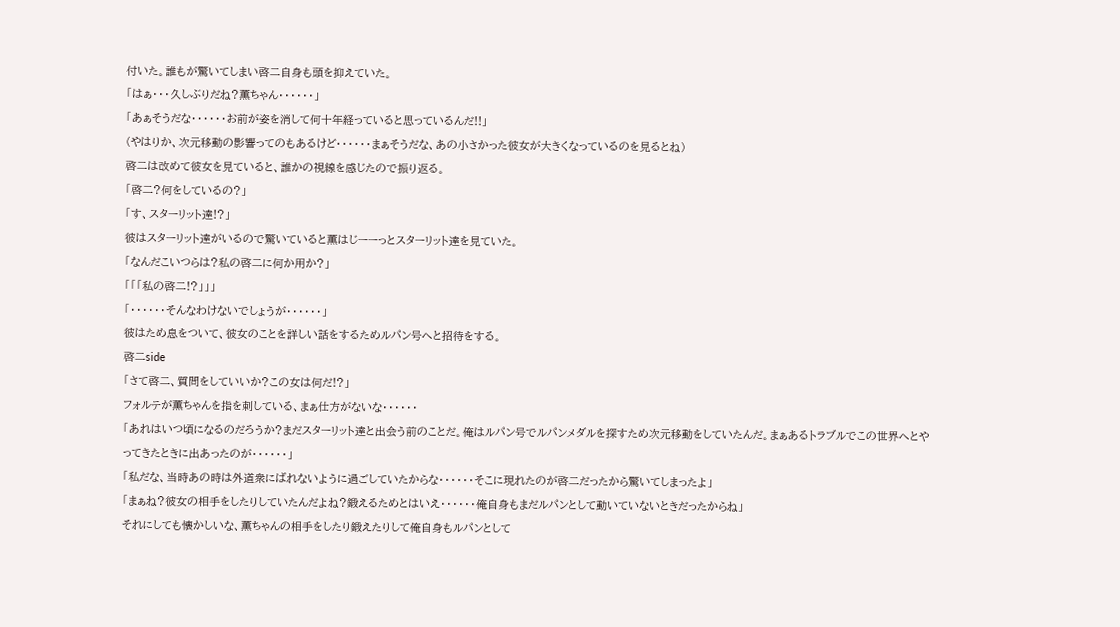付いた。誰もが驚いてしまい啓二自身も頭を抑えていた。
「はぁ・・・久しぶりだね?薫ちゃん・・・・・・」
「あぁそうだな・・・・・・お前が姿を消して何十年経っていると思っているんだ!!」
(やはりか、次元移動の影響ってのもあるけど・・・・・・まぁそうだな、あの小さかった彼女が大きくなっているのを見るとね)
啓二は改めて彼女を見ていると、誰かの視線を感じたので振り返る。
「啓二?何をしているの?」
「す、スターリット達!?」
彼はスターリット達がいるので驚いていると薫はじーーっとスターリット達を見ていた。
「なんだこいつらは?私の啓二に何か用か?」
「「「私の啓二!?」」」
「・・・・・・そんなわけないでしょうが・・・・・・」
彼はため息をついて、彼女のことを詳しい話をするためルパン号へと招待をする。
啓二side
「さて啓二、質問をしていいか?この女は何だ!?」
フォルテが薫ちゃんを指を刺している、まぁ仕方がないな・・・・・・
「あれはいつ頃になるのだろうか?まだスターリット達と出会う前のことだ。俺はルパン号でルパンメダルを探すため次元移動をしていたんだ。まぁあるトラブルでこの世界へとやってきたときに出あったのが・・・・・・」
「私だな、当時あの時は外道衆にばれないように過ごしていたからな・・・・・・そこに現れたのが啓二だったから驚いてしまったよ」
「まぁね?彼女の相手をしたりしていたんだよね?鍛えるためとはいえ・・・・・・俺自身もまだルパンとして動いていないときだったからね」
それにしても懐かしいな、薫ちゃんの相手をしたり鍛えたりして俺自身もルパンとして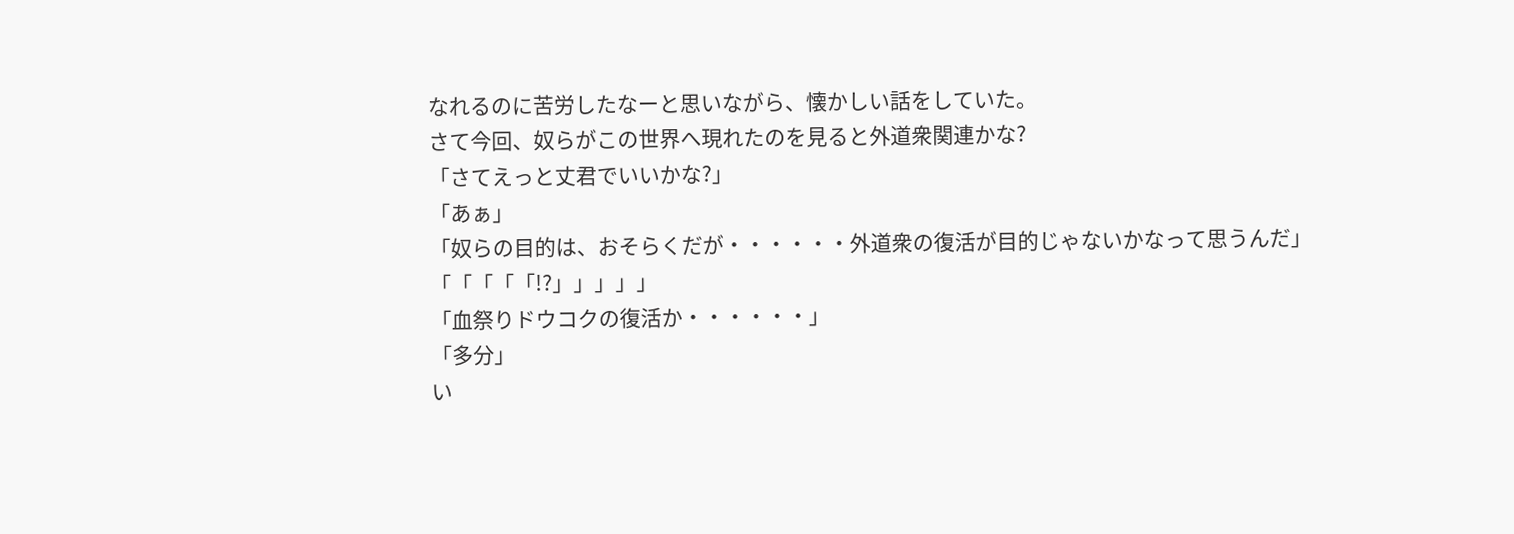なれるのに苦労したなーと思いながら、懐かしい話をしていた。
さて今回、奴らがこの世界へ現れたのを見ると外道衆関連かな?
「さてえっと丈君でいいかな?」
「あぁ」
「奴らの目的は、おそらくだが・・・・・・外道衆の復活が目的じゃないかなって思うんだ」
「「「「「!?」」」」」
「血祭りドウコクの復活か・・・・・・」
「多分」
い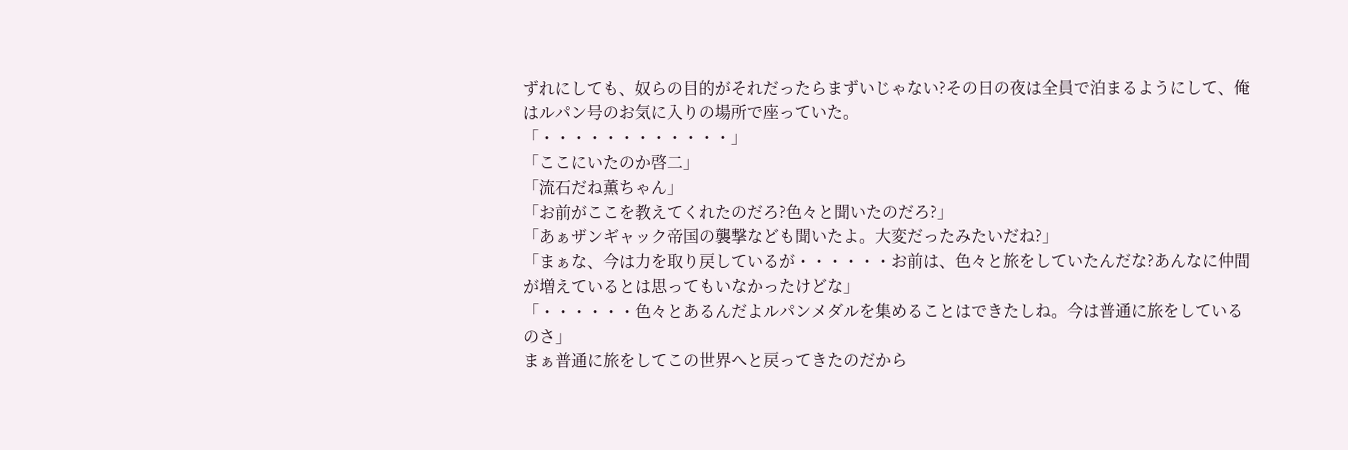ずれにしても、奴らの目的がそれだったらまずいじゃない?その日の夜は全員で泊まるようにして、俺はルパン号のお気に入りの場所で座っていた。
「・・・・・・・・・・・・」
「ここにいたのか啓二」
「流石だね薫ちゃん」
「お前がここを教えてくれたのだろ?色々と聞いたのだろ?」
「あぁザンギャック帝国の襲撃なども聞いたよ。大変だったみたいだね?」
「まぁな、今は力を取り戻しているが・・・・・・お前は、色々と旅をしていたんだな?あんなに仲間が増えているとは思ってもいなかったけどな」
「・・・・・・色々とあるんだよルパンメダルを集めることはできたしね。今は普通に旅をしているのさ」
まぁ普通に旅をしてこの世界へと戻ってきたのだから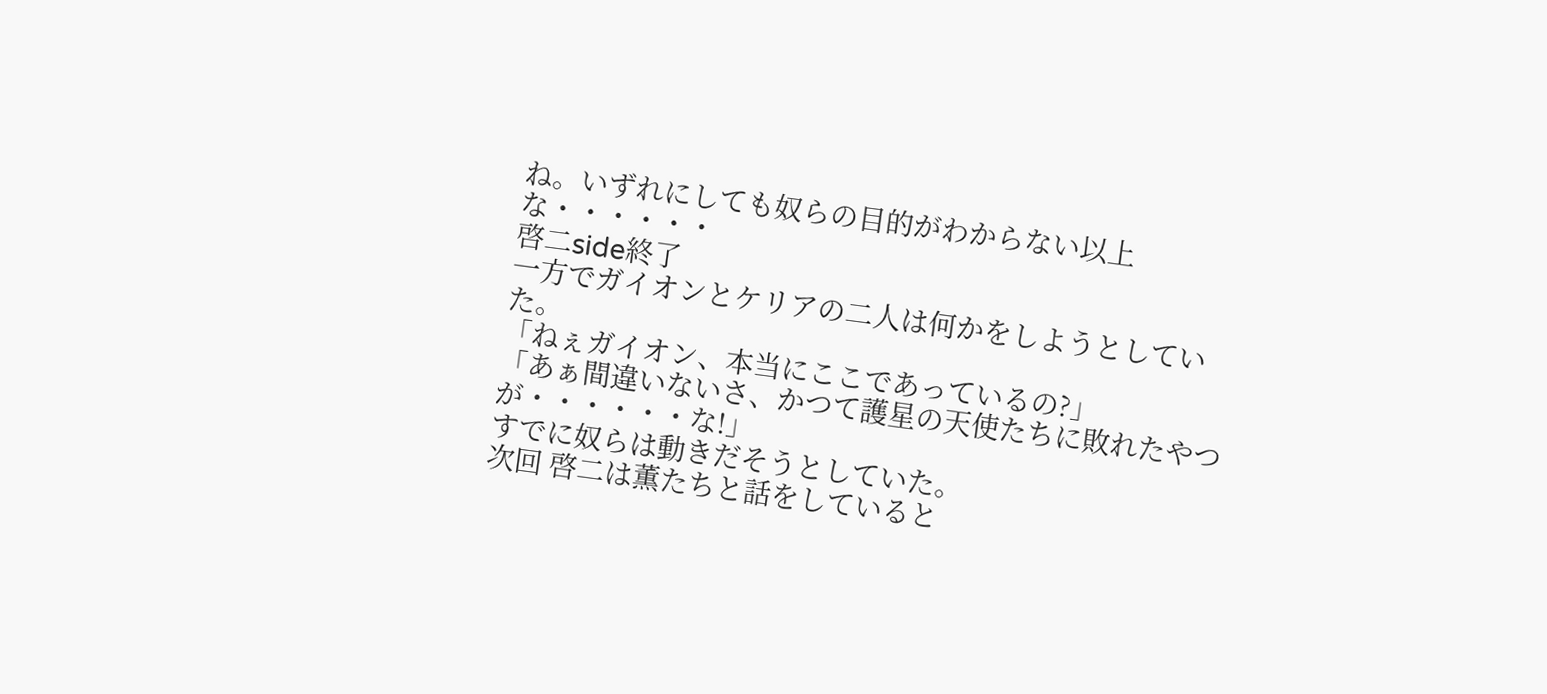ね。いずれにしても奴らの目的がわからない以上な・・・・・・
啓二side終了
一方でガイオンとケリアの二人は何かをしようとしていた。
「ねぇガイオン、本当にここであっているの?」
「あぁ間違いないさ、かつて護星の天使たちに敗れたやつが・・・・・・な!」
すでに奴らは動きだそうとしていた。
次回 啓二は薫たちと話をしていると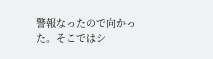警報なったので向かった。そこではシ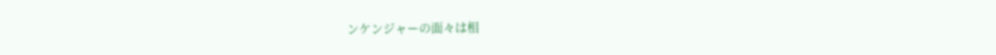ンケンジャーの面々は相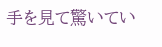手を見て驚いてい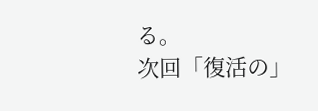る。
次回「復活の」